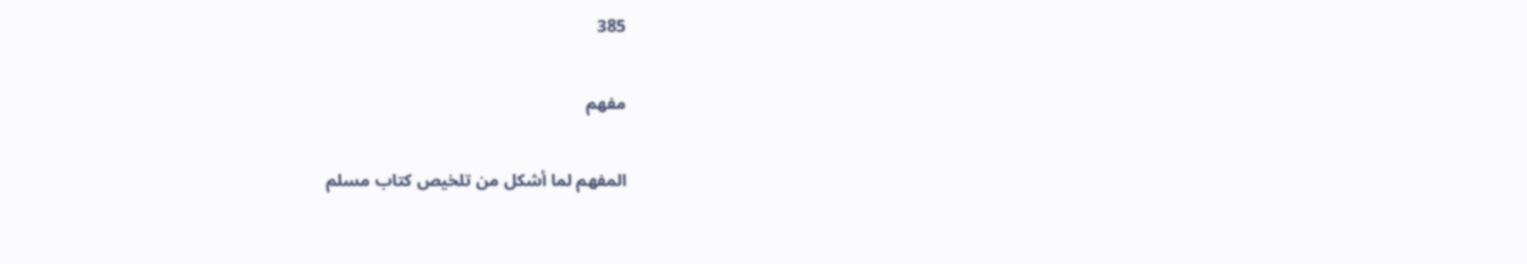385

مفهم

المفهم لما أشكل من تلخيص كتاب مسلم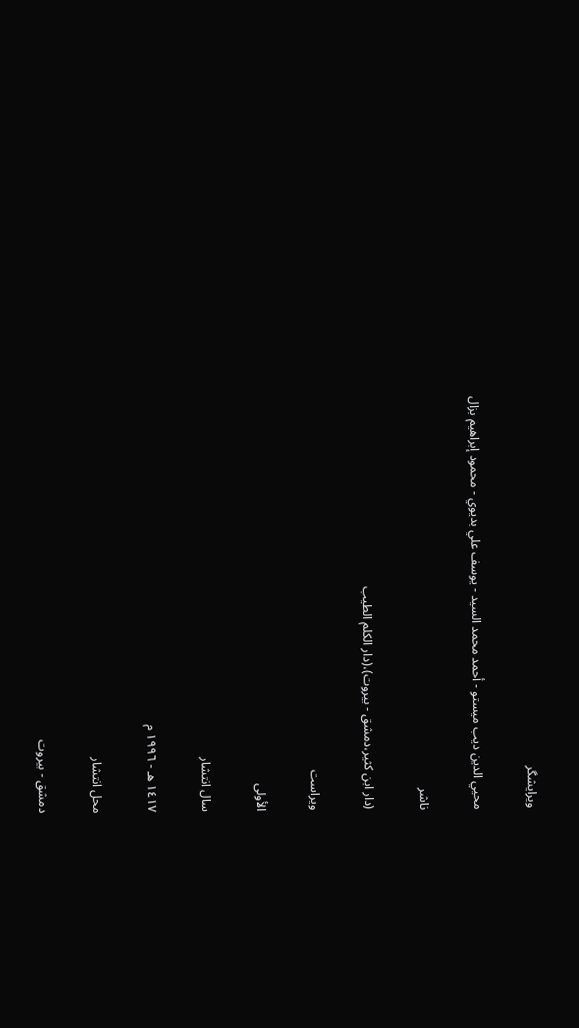ویرایشگر

محيي الدين ديب ميستو - أحمد محمد السيد - يوسف علي بديوي - محمود إبراهيم بزال

ناشر

(دار ابن كثير،دمشق - بيروت)،(دار الكلم الطيب

ویراست

الأولى

سال انتشار

١٤١٧ هـ - ١٩٩٦ م

محل انتشار

دمشق - بيروت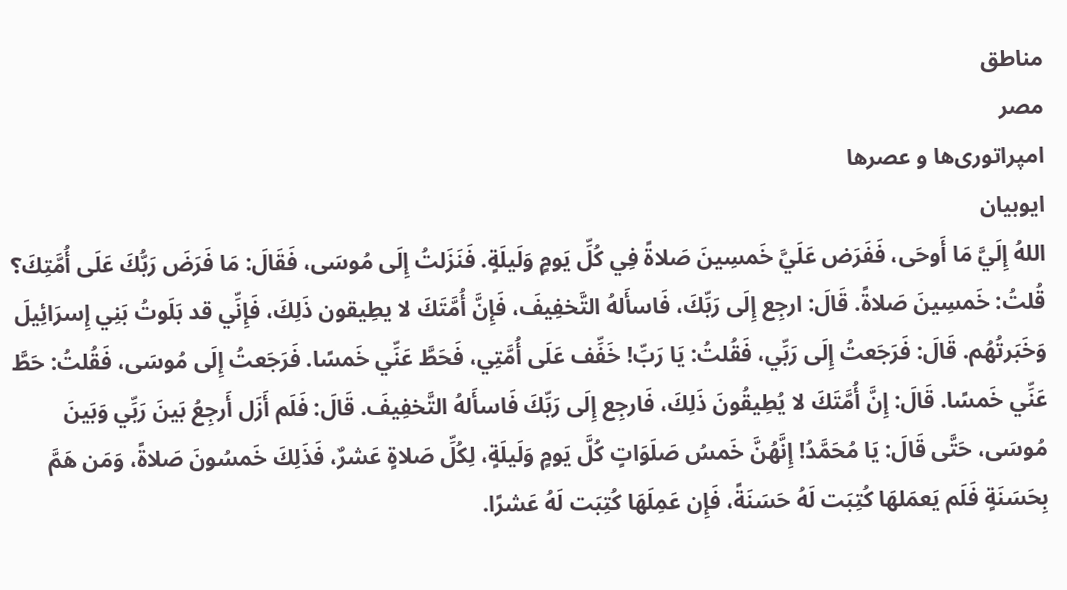مناطق
مصر
امپراتوری‌ها و عصرها
ایوبیان
اللهُ إِلَيَّ مَا أَوحَى، فَفَرَض عَلَيَّ خَمسِينَ صَلاةً فِي كُلِّ يَومٍ وَلَيلَةٍ. فَنَزَلتُ إِلَى مُوسَى، فَقَالَ: مَا فَرَضَ رَبُّكَ عَلَى أُمَّتِكَ؟ قُلتُ: خَمسِينَ صَلاةً. قَالَ: ارجِع إِلَى رَبِّكَ، فَاسأَلهُ التَّخفِيفَ، فَإِنَّ أُمَّتَكَ لا يطِيقون ذَلِكَ، فَإِنِّي قد بَلَوتُ بَنِي إِسرَائِيلَ وَخَبَرتُهُم. قَالَ: فَرَجَعتُ إِلَى رَبِّي، فَقُلتُ: يَا رَبِّ! خَفِّف عَلَى أُمَّتِي، فَحَطَّ عَنِّي خَمسًا. فَرَجَعتُ إِلَى مُوسَى، فَقُلتُ: حَطَّ عَنِّي خَمسًا. قَالَ: إِنَّ أُمَّتَكَ لا يُطِيقُونَ ذَلِكَ، فَارجِع إِلَى رَبِّكَ فَاسأَلهُ التَّخفِيفَ. قَالَ: فَلَم أَزَل أَرجِعُ بَينَ رَبِّي وَبَينَ مُوسَى، حَتَّى قَالَ: يَا مُحَمَّدُ! إِنَّهُنَّ خَمسُ صَلَوَاتٍ كُلَّ يَومٍ وَلَيلَةٍ، لِكُلِّ صَلاةٍ عَشرٌ، فَذَلِكَ خَمسُونَ صَلاةً، وَمَن هَمَّ بِحَسَنَةٍ فَلَم يَعمَلهَا كُتِبَت لَهُ حَسَنَةً، فَإِن عَمِلَهَا كُتِبَت لَهُ عَشرًا.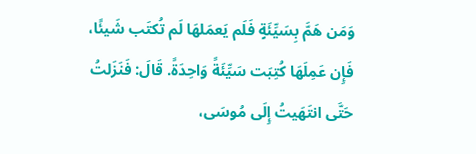وَمَن هَمَّ بِسَيِّئَةٍ فَلَم يَعمَلهَا لَم تُكتَب شَيئًا، فَإِن عَمِلَهَا كُتِبَت سَيِّئَةً وَاحِدَةً. قَالَ: فَنَزَلتُ حَتَّى انتَهَيتُ إِلَى مُوسَى،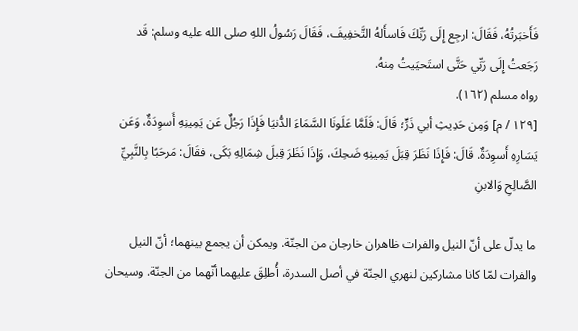فَأَخبَرتُهُ، فَقَالَ: ارجِع إِلَى رَبِّكَ فَاسأَلهُ التَّخفِيفَ، فَقَالَ رَسُولُ اللهِ صلى الله عليه وسلم: قَد رَجَعتُ إِلَى رَبِّي حَتَّى استَحيَيتُ مِنهُ.
رواه مسلم (١٦٢).
[١٢٩ / م] وَمِن حَدِيثِ أبي ذَرٍّ؛ قَالَ: فَلَمَّا عَلَونَا السَّمَاءَ الدُّنيَا فَإِذَا رَجُلٌ عَن يَمِينِهِ أَسوِدَةٌ، وَعَن يَسَارِهِ أَسوِدَةٌ. قَالَ: فَإِذَا نَظَرَ قِبَلَ يَمِينِهِ ضَحِكَ، وَإِذَا نَظَرَ قِبلَ شِمَالِهِ بَكَى، فقَالَ: مَرحَبًا بِالنَّبِيِّ الصَّالِحِ وَالابنِ

ما يدلّ على أنّ النيل والفرات ظاهران خارجان من الجنّة. ويمكن أن يجمع بينهما؛ أنّ النيل والفرات لمّا كانا مشاركين لنهري الجنّة في أصل السدرة، أُطلِقَ عليهما أنّهما من الجنّة. وسيحان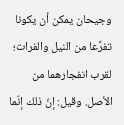وجيحان يمكن أن يكونا تفرَّعا من النيل والفرات؛ لقرب انفجارهما من الأصل. وقيل: إنّ ذلك إنّما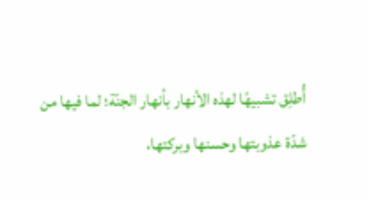أُطلِق تشبيهًا لهذه الأنهار بأنهار الجنّة؛ لما فيها من شدّة عذوبتها وحسنها وبركتها،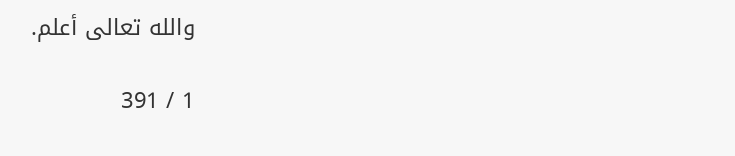والله تعالى أعلم.

1 / 391